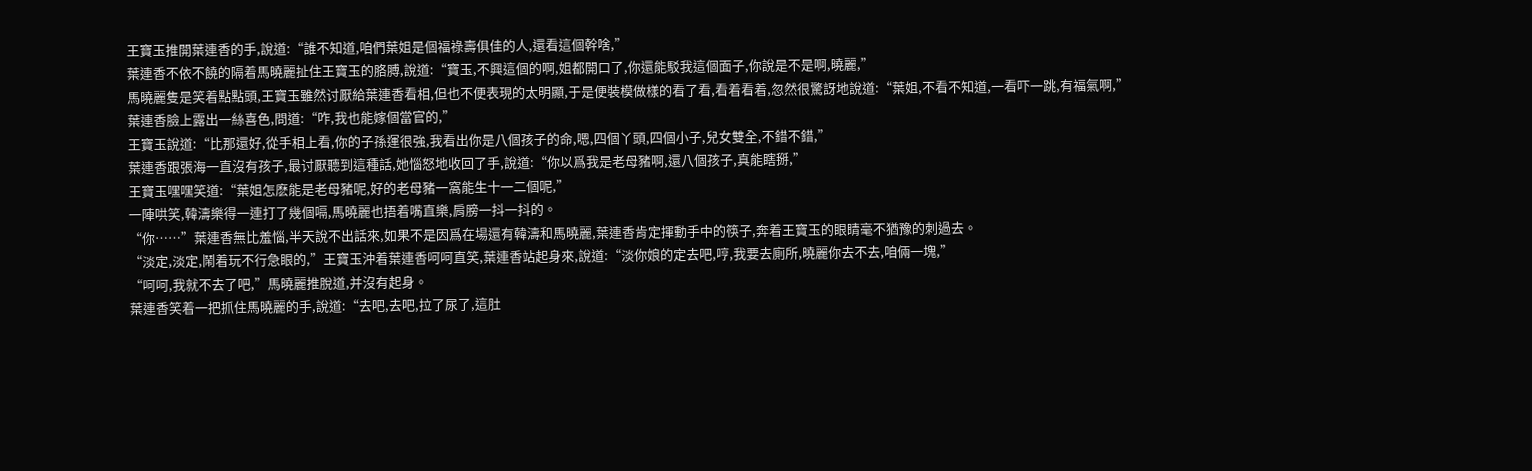王寶玉推開葉連香的手,說道:“誰不知道,咱們葉姐是個福祿壽俱佳的人,還看這個幹啥,”
葉連香不依不饒的隔着馬曉麗扯住王寶玉的胳膊,說道:“寶玉,不興這個的啊,姐都開口了,你還能駁我這個面子,你說是不是啊,曉麗,”
馬曉麗隻是笑着點點頭,王寶玉雖然讨厭給葉連香看相,但也不便表現的太明顯,于是便裝模做樣的看了看,看着看着,忽然很驚訝地說道:“葉姐,不看不知道,一看吓一跳,有福氣啊,”
葉連香臉上露出一絲喜色,問道:“咋,我也能嫁個當官的,”
王寶玉說道:“比那還好,從手相上看,你的子孫運很強,我看出你是八個孩子的命,嗯,四個丫頭,四個小子,兒女雙全,不錯不錯,”
葉連香跟張海一直沒有孩子,最讨厭聽到這種話,她惱怒地收回了手,說道:“你以爲我是老母豬啊,還八個孩子,真能瞎掰,”
王寶玉嘿嘿笑道:“葉姐怎麽能是老母豬呢,好的老母豬一窩能生十一二個呢,”
一陣哄笑,韓濤樂得一連打了幾個嗝,馬曉麗也捂着嘴直樂,肩膀一抖一抖的。
“你……”葉連香無比羞惱,半天說不出話來,如果不是因爲在場還有韓濤和馬曉麗,葉連香肯定揮動手中的筷子,奔着王寶玉的眼睛毫不猶豫的刺過去。
“淡定,淡定,鬧着玩不行急眼的,”王寶玉沖着葉連香呵呵直笑,葉連香站起身來,說道:“淡你娘的定去吧,哼,我要去廁所,曉麗你去不去,咱倆一塊,”
“呵呵,我就不去了吧,”馬曉麗推脫道,并沒有起身。
葉連香笑着一把抓住馬曉麗的手,說道:“去吧,去吧,拉了尿了,這肚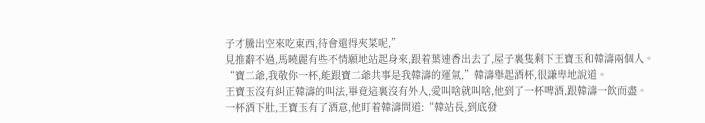子才騰出空來吃東西,待會還得夾菜呢,”
見推辭不過,馬曉麗有些不情願地站起身來,跟着葉連香出去了,屋子裏隻剩下王寶玉和韓濤兩個人。
“寶二爺,我敬你一杯,能跟寶二爺共事是我韓濤的運氣,”韓濤舉起酒杯,很謙卑地說道。
王寶玉沒有糾正韓濤的叫法,畢竟這裏沒有外人,愛叫啥就叫啥,他到了一杯啤酒,跟韓濤一飲而盡。
一杯酒下肚,王寶玉有了酒意,他盯着韓濤問道:“韓站長,到底發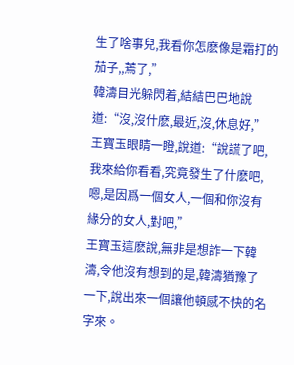生了啥事兒,我看你怎麽像是霜打的茄子,,蔫了,”
韓濤目光躲閃着,結結巴巴地說道:“沒,沒什麽,最近,沒,休息好,”
王寶玉眼睛一瞪,說道:“說謊了吧,我來給你看看,究竟發生了什麽吧,嗯,是因爲一個女人,一個和你沒有緣分的女人,對吧,”
王寶玉這麽說,無非是想詐一下韓濤,令他沒有想到的是,韓濤猶豫了一下,說出來一個讓他頓感不快的名字來。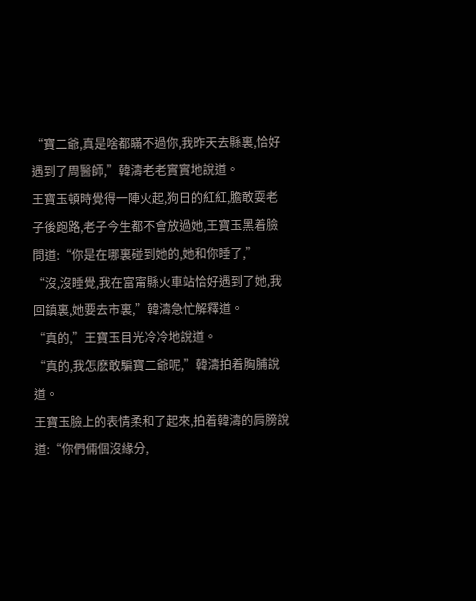“寶二爺,真是啥都瞞不過你,我昨天去縣裏,恰好遇到了周醫師,”韓濤老老實實地說道。
王寶玉頓時覺得一陣火起,狗日的紅紅,膽敢耍老子後跑路,老子今生都不會放過她,王寶玉黑着臉問道:“你是在哪裏碰到她的,她和你睡了,”
“沒,沒睡覺,我在富甯縣火車站恰好遇到了她,我回鎮裏,她要去市裏,”韓濤急忙解釋道。
“真的,”王寶玉目光冷冷地說道。
“真的,我怎麽敢騙寶二爺呢,”韓濤拍着胸脯說道。
王寶玉臉上的表情柔和了起來,拍着韓濤的肩膀說道:“你們倆個沒緣分,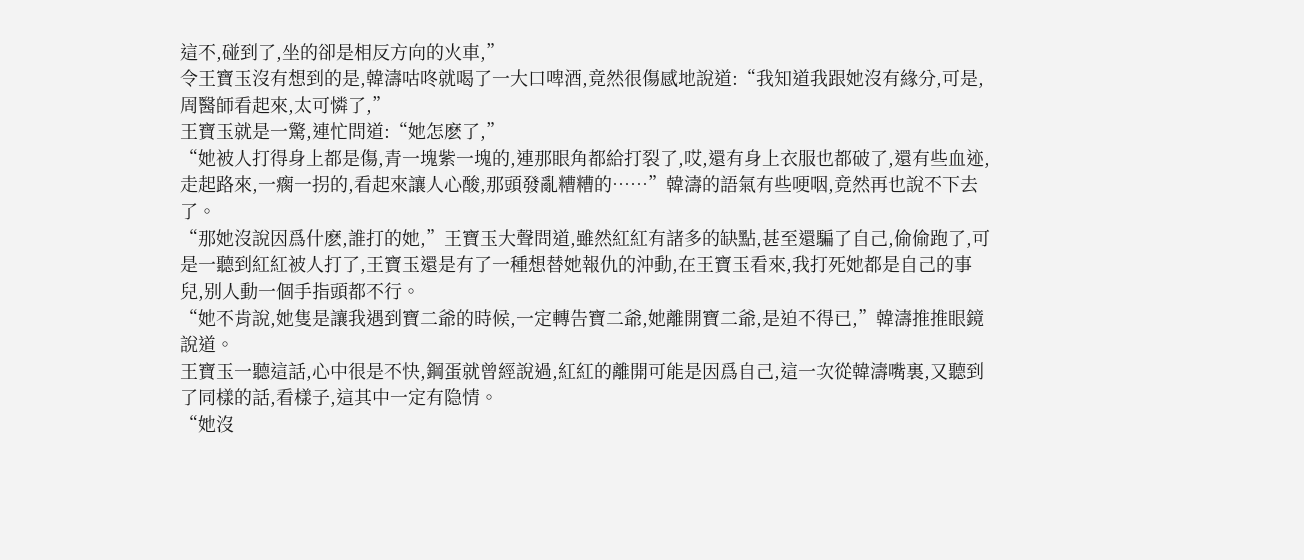這不,碰到了,坐的卻是相反方向的火車,”
令王寶玉沒有想到的是,韓濤咕咚就喝了一大口啤酒,竟然很傷感地說道:“我知道我跟她沒有緣分,可是,周醫師看起來,太可憐了,”
王寶玉就是一驚,連忙問道:“她怎麽了,”
“她被人打得身上都是傷,青一塊紫一塊的,連那眼角都給打裂了,哎,還有身上衣服也都破了,還有些血迹,走起路來,一瘸一拐的,看起來讓人心酸,那頭發亂糟糟的……”韓濤的語氣有些哽咽,竟然再也說不下去了。
“那她沒說因爲什麽,誰打的她,”王寶玉大聲問道,雖然紅紅有諸多的缺點,甚至還騙了自己,偷偷跑了,可是一聽到紅紅被人打了,王寶玉還是有了一種想替她報仇的沖動,在王寶玉看來,我打死她都是自己的事兒,别人動一個手指頭都不行。
“她不肯說,她隻是讓我遇到寶二爺的時候,一定轉告寶二爺,她離開寶二爺,是迫不得已,”韓濤推推眼鏡說道。
王寶玉一聽這話,心中很是不快,鋼蛋就曾經說過,紅紅的離開可能是因爲自己,這一次從韓濤嘴裏,又聽到了同樣的話,看樣子,這其中一定有隐情。
“她沒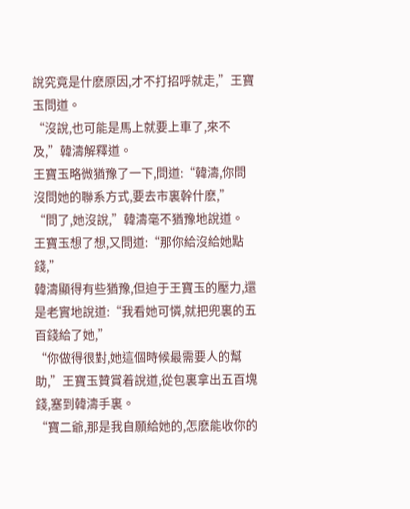說究竟是什麽原因,才不打招呼就走,”王寶玉問道。
“沒說,也可能是馬上就要上車了,來不及,”韓濤解釋道。
王寶玉略微猶豫了一下,問道:“韓濤,你問沒問她的聯系方式,要去市裏幹什麽,”
“問了,她沒說,”韓濤毫不猶豫地說道。
王寶玉想了想,又問道:“那你給沒給她點錢,”
韓濤顯得有些猶豫,但迫于王寶玉的壓力,還是老實地說道:“我看她可憐,就把兜裏的五百錢給了她,”
“你做得很對,她這個時候最需要人的幫助,”王寶玉贊賞着說道,從包裏拿出五百塊錢,塞到韓濤手裏。
“寶二爺,那是我自願給她的,怎麽能收你的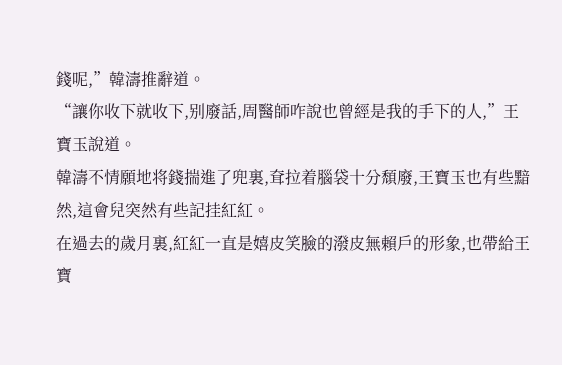錢呢,”韓濤推辭道。
“讓你收下就收下,别廢話,周醫師咋說也曾經是我的手下的人,”王寶玉說道。
韓濤不情願地将錢揣進了兜裏,耷拉着腦袋十分頹廢,王寶玉也有些黯然,這會兒突然有些記挂紅紅。
在過去的歲月裏,紅紅一直是嬉皮笑臉的潑皮無賴戶的形象,也帶給王寶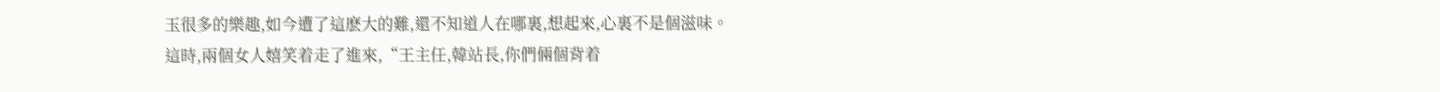玉很多的樂趣,如今遭了這麽大的難,還不知道人在哪裏,想起來,心裏不是個滋味。
這時,兩個女人嬉笑着走了進來,“王主任,韓站長,你們倆個背着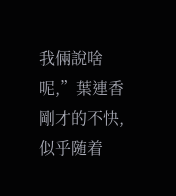我倆說啥呢,”葉連香剛才的不快,似乎随着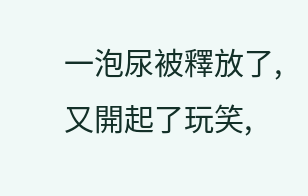一泡尿被釋放了,又開起了玩笑,